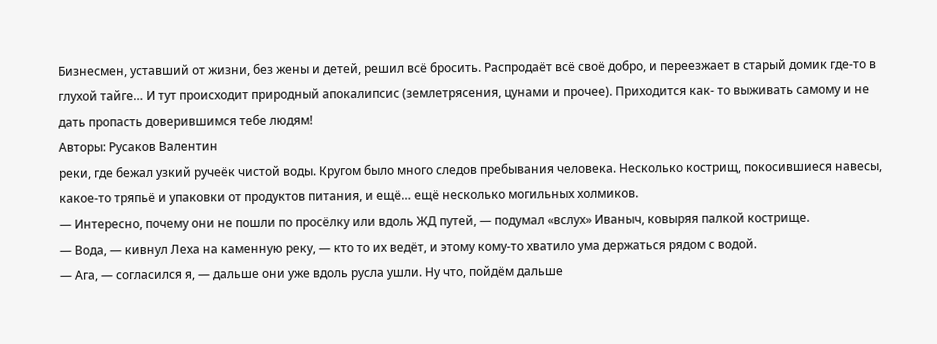Бизнесмен, уставший от жизни, без жены и детей, решил всё бросить. Распродаёт всё своё добро, и переезжает в старый домик где-то в глухой тайге… И тут происходит природный апокалипсис (землетрясения, цунами и прочее). Приходится как- то выживать самому и не дать пропасть доверившимся тебе людям!
Авторы: Русаков Валентин
реки, где бежал узкий ручеёк чистой воды. Кругом было много следов пребывания человека. Несколько кострищ, покосившиеся навесы, какое-то тряпьё и упаковки от продуктов питания, и ещё… ещё несколько могильных холмиков.
— Интересно, почему они не пошли по просёлку или вдоль ЖД путей, — подумал «вслух» Иваныч, ковыряя палкой кострище.
— Вода, — кивнул Леха на каменную реку, — кто то их ведёт, и этому кому-то хватило ума держаться рядом с водой.
— Ага, — согласился я, — дальше они уже вдоль русла ушли. Ну что, пойдём дальше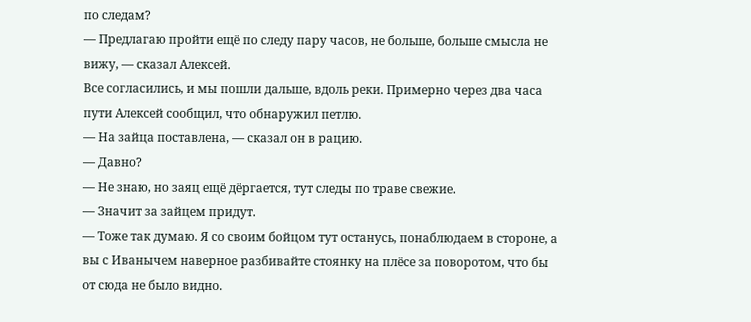по следам?
— Предлагаю пройти ещё по следу пару часов, не больше, больше смысла не вижу, — сказал Алексей.
Все согласились, и мы пошли дальше, вдоль реки. Примерно через два часа пути Алексей сообщил, что обнаружил петлю.
— На зайца поставлена, — сказал он в рацию.
— Давно?
— Не знаю, но заяц ещё дёргается, тут следы по траве свежие.
— Значит за зайцем придут.
— Тоже так думаю. Я со своим бойцом тут останусь, понаблюдаем в стороне, а вы с Иванычем наверное разбивайте стоянку на плёсе за поворотом, что бы от сюда не было видно.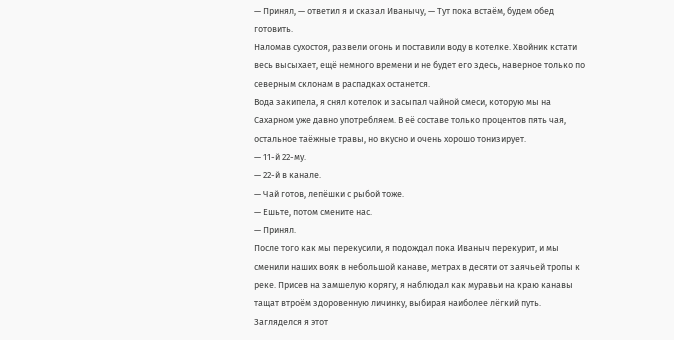— Принял, — ответил я и сказал Иванычу, — Тут пока встаём, будем обед готовить.
Наломав сухостоя, развели огонь и поставили воду в котелке. Хвойник кстати весь высыхает, ещё немного времени и не будет его здесь, наверное только по северным склонам в распадках останется.
Вода закипела, я снял котелок и засыпал чайной смеси, которую мы на Сахарном уже давно употребляем. В её составе только процентов пять чая, остальное таёжные травы, но вкусно и очень хорошо тонизирует.
— 11-й 22-му.
— 22-й в канале.
— Чай готов, лепёшки с рыбой тоже.
— Ешьте, потом смените нас.
— Принял.
После того как мы перекусили, я подождал пока Иваныч перекурит, и мы сменили наших вояк в небольшой канаве, метрах в десяти от заячьей тропы к реке. Присев на замшелую корягу, я наблюдал как муравьи на краю канавы тащат втроём здоровенную личинку, выбирая наиболее лёгкий путь. Загляделся я этот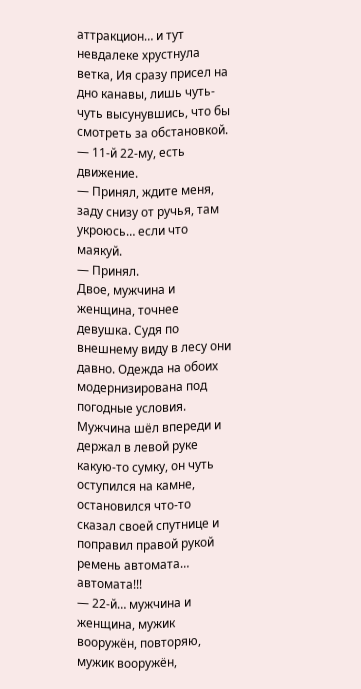аттракцион… и тут невдалеке хрустнула ветка, Ия сразу присел на дно канавы, лишь чуть-чуть высунувшись, что бы смотреть за обстановкой.
— 11-й 22-му, есть движение.
— Принял, ждите меня, заду снизу от ручья, там укроюсь… если что маякуй.
— Принял.
Двое, мужчина и женщина, точнее девушка. Судя по внешнему виду в лесу они давно. Одежда на обоих модернизирована под погодные условия. Мужчина шёл впереди и держал в левой руке какую-то сумку, он чуть оступился на камне, остановился что-то сказал своей спутнице и поправил правой рукой ремень автомата… автомата!!!
— 22-й… мужчина и женщина, мужик вооружён, повторяю, мужик вооружён,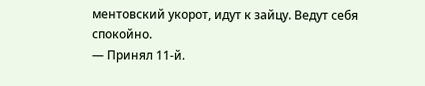ментовский укорот, идут к зайцу. Ведут себя спокойно.
— Принял 11-й.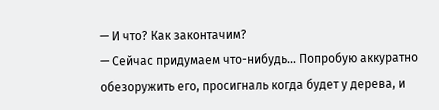— И что? Как законтачим?
— Сейчас придумаем что-нибудь… Попробую аккуратно обезоружить его, просигналь когда будет у дерева, и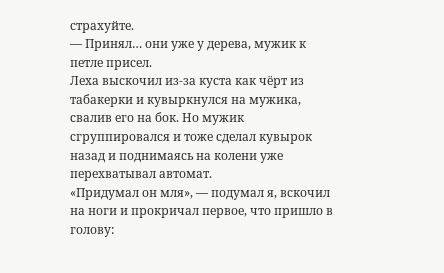страхуйте.
— Принял… они уже у дерева, мужик к петле присел.
Леха выскочил из-за куста как чёрт из табакерки и кувыркнулся на мужика, свалив его на бок. Но мужик сгруппировался и тоже сделал кувырок назад и поднимаясь на колени уже перехватывал автомат.
«Придумал он мля», — подумал я, вскочил на ноги и прокричал первое, что пришло в голову: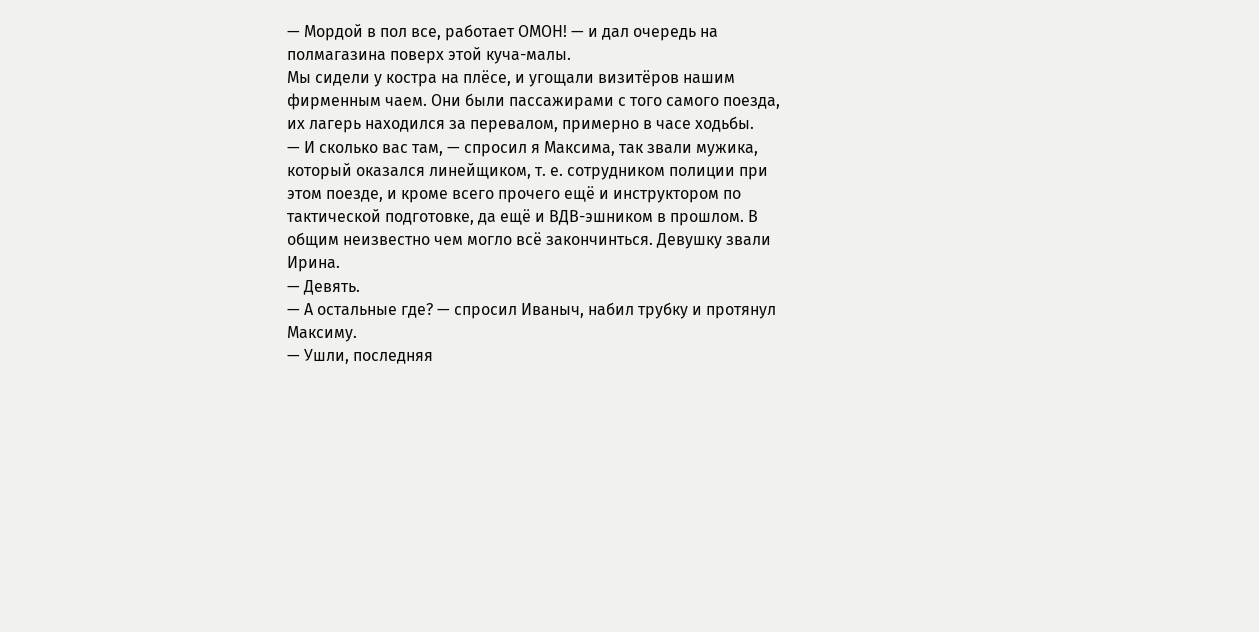— Мордой в пол все, работает ОМОН! — и дал очередь на полмагазина поверх этой куча-малы.
Мы сидели у костра на плёсе, и угощали визитёров нашим фирменным чаем. Они были пассажирами с того самого поезда, их лагерь находился за перевалом, примерно в часе ходьбы.
— И сколько вас там, — спросил я Максима, так звали мужика, который оказался линейщиком, т. е. сотрудником полиции при этом поезде, и кроме всего прочего ещё и инструктором по тактической подготовке, да ещё и ВДВ-эшником в прошлом. В общим неизвестно чем могло всё закончинться. Девушку звали Ирина.
— Девять.
— А остальные где? — спросил Иваныч, набил трубку и протянул Максиму.
— Ушли, последняя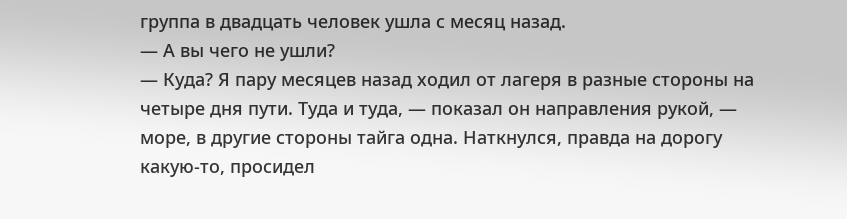группа в двадцать человек ушла с месяц назад.
— А вы чего не ушли?
— Куда? Я пару месяцев назад ходил от лагеря в разные стороны на четыре дня пути. Туда и туда, — показал он направления рукой, — море, в другие стороны тайга одна. Наткнулся, правда на дорогу какую-то, просидел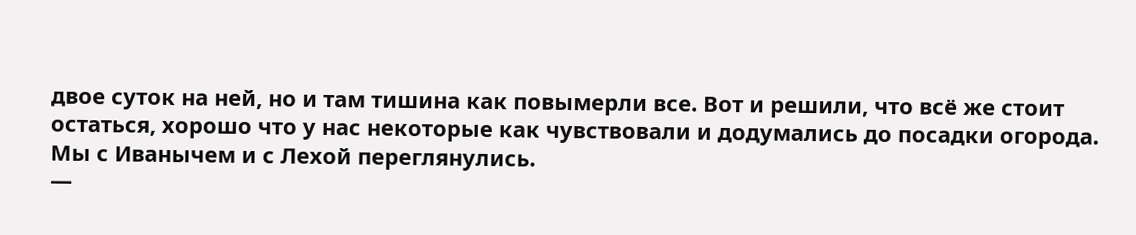двое суток на ней, но и там тишина как повымерли все. Вот и решили, что всё же стоит остаться, хорошо что у нас некоторые как чувствовали и додумались до посадки огорода.
Мы с Иванычем и с Лехой переглянулись.
—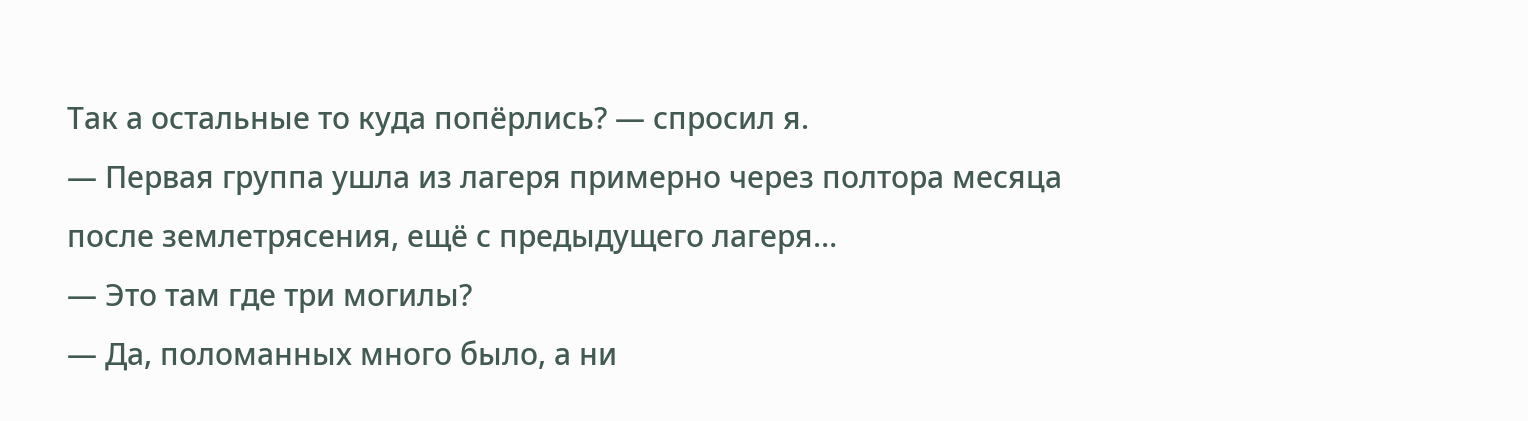Так а остальные то куда попёрлись? — спросил я.
— Первая группа ушла из лагеря примерно через полтора месяца после землетрясения, ещё с предыдущего лагеря…
— Это там где три могилы?
— Да, поломанных много было, а ни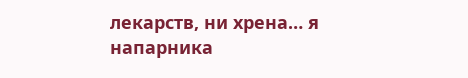лекарств, ни хрена… я напарника